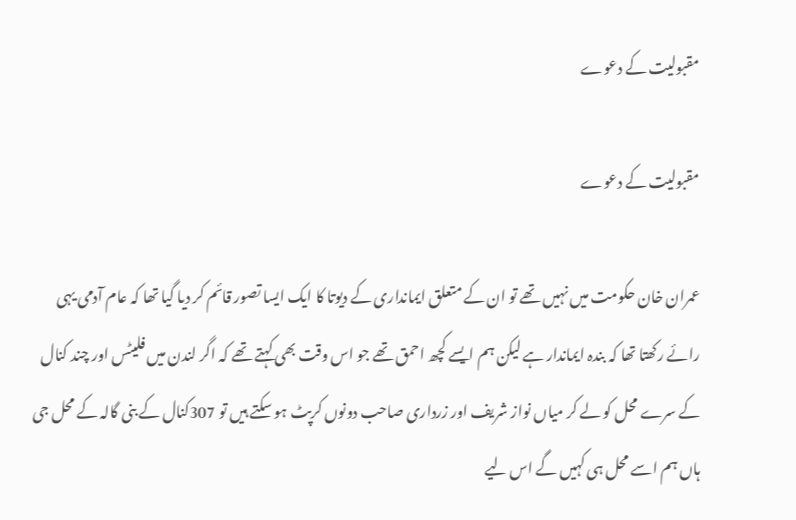مقبولیت کے دعوے

مقبولیت کے دعوے

عمران خان حکومت میں نہیں تھے تو ان کے متعلق ایمانداری کے دیوتا کا ایک ایسا تصور قائم کر دیا گیا تھا کہ عام آدمی یہی رائے رکھتا تھا کہ بندہ ایماندار ہے لیکن ہم ایسے کچھ احمق تھے جو اس وقت بھی کہتے تھے کہ اگر لندن میں فلیٹس اور چند کنال کے سرے محل کو لے کر میاں نواز شریف اور زرداری صاحب دونوں کرپٹ ہو سکتے ہیں تو 307کنال کے بنی گالہ کے محل جی ہاں ہم اسے محل ہی کہیں گے اس لیے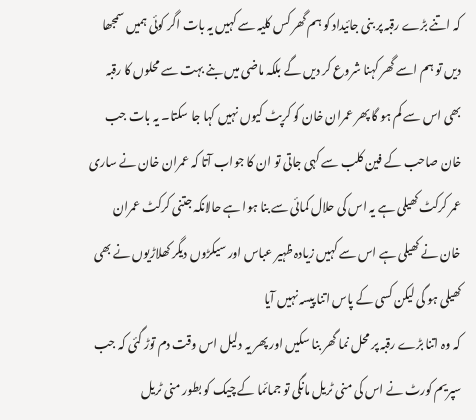کہ اتنے بڑے رقبہ پر بنی جائیداد کو ہم گھر کس کلیہ سے کہیں یہ بات اگر کوئی ہمیں سمجھا دیں تو ہم اسے گھر کہنا شروع کر دیں گے بلکہ ماضی میں بنے بہت سے محلوں کا رقبہ بھی اس سے کم ہو گا پھر عمران خان کو کرپٹ کیوں نہیں کہا جا سکتا۔ یہ بات جب خان صاحب کے فین کلب سے کہی جاتی تو ان کا جواب آتا کہ عمران خان نے ساری عمر کرکٹ کھیلی ہے یہ اس کی حلال کمائی سے بنا ہوا ہے حالانکہ جتنی کرکٹ عمران خان نے کھیلی ہے اس سے کہیں زیادہ ظہیر عباس اور سیکڑوں دیگر کھلاڑیوں نے بھی کھیلی ہو گی لیکن کسی کے پاس اتنا پیسہ نہیں آیا
کہ وہ اتنا بڑے رقبہ پر محل نما گھر بنا سکیں اور پھر یہ دلیل اس وقت دم توڑ گئی کہ جب سپریم کورٹ نے اس کی منی ٹریل مانگی تو جمائما کے چیک کو بطور منی ٹریل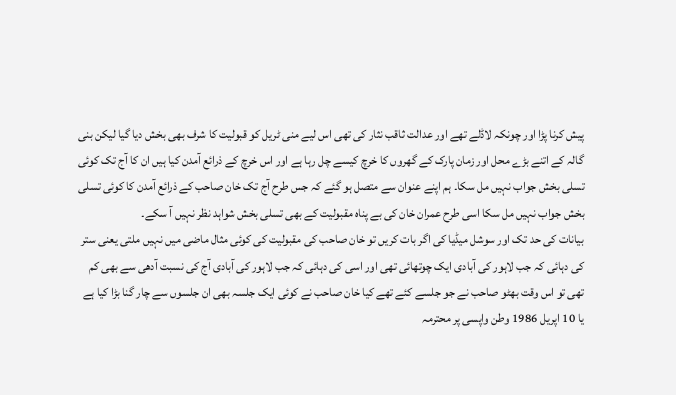پیش کرنا پڑا اور چونکہ لاڈلے تھے اور عدالت ثاقب نثار کی تھی اس لیے منی ٹریل کو قبولیت کا شرف بھی بخش دیا گیا لیکن بنی گالہ کے اتنے بڑے محل اور زمان پارک کے گھروں کا خرچ کیسے چل رہا ہے اور اس خرچ کے ذرائع آمدن کیا ہیں ان کا آج تک کوئی تسلی بخش جواب نہیں مل سکا۔ ہم اپنے عنوان سے متصل ہو گئے کہ جس طرح آج تک خان صاحب کے ذرائع آمدن کا کوئی تسلی بخش جواب نہیں مل سکا اسی طرح عمران خان کی بے پناہ مقبولیت کے بھی تسلی بخش شواہد نظر نہیں آ سکے۔
بیانات کی حد تک اور سوشل میڈیا کی اگر بات کریں تو خان صاحب کی مقبولیت کی کوئی مثال ماضی میں نہیں ملتی یعنی ستر کی دہائی کہ جب لاہور کی آبادی ایک چوتھائی تھی اور اسی کی دہائی کہ جب لاہور کی آبادی آج کی نسبت آدھی سے بھی کم تھی تو اس وقت بھٹو صاحب نے جو جلسے کئے تھے کیا خان صاحب نے کوئی ایک جلسہ بھی ان جلسوں سے چار گنا بڑا کیا ہے یا 10 اپریل 1986 وطن واپسی پر محترمہ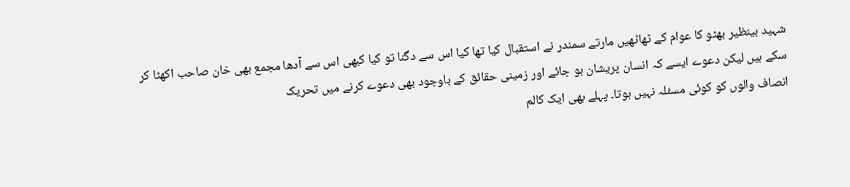شہید بینظیر بھٹو کا عوام کے ٹھاٹھیں مارتے سمندر نے استقبال کیا تھا کیا اس سے دگنا تو کیا کبھی اس سے آدھا مجمع بھی خان صاحب اکھٹا کر سکے ہیں لیکن دعوے ایسے کہ انسان پریشان ہو جائے اور زمینی حقائق کے باوجود بھی دعوے کرنے میں تحریک
انصاف والوں کو کوئی مسئلہ نہیں ہوتا۔ پہلے بھی ایک کالم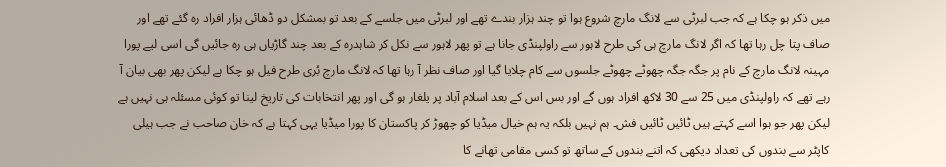میں ذکر ہو چکا ہے کہ جب لبرٹی سے لانگ مارچ شروع ہوا تو چند ہزار بندے تھے اور لبرٹی میں جلسے کے بعد تو بمشکل دو ڈھائی ہزار افراد رہ گئے تھے اور صاف پتا چل رہا تھا کہ اگر لانگ مارچ ہی کی طرح لاہور سے راولپنڈی جانا ہے تو پھر لاہور سے نکل کر شاہدرہ کے بعد چند گاڑیاں ہی رہ جائیں گی اسی لیے پورا مہینہ لانگ مارچ کے نام پر جگہ جگہ چھوٹے چھوٹے جلسوں سے کام چلایا گیا اور صاف نظر آ رہا تھا کہ لانگ مارچ بُری طرح فیل ہو چکا ہے لیکن پھر بھی بیان آ رہے تھے کہ راولپنڈی میں 25 سے 30 لاکھ افراد ہوں گے اور بس اس کے بعد اسلام آباد پر یلغار ہو گی اور پھر انتخابات کی تاریخ لینا تو کوئی مسئلہ ہی نہیں ہے لیکن پھر جو ہوا اسے کہتے ہیں ٹائیں ٹائیں فش۔ ہم نہیں بلکہ یہ ہم خیال میڈیا کو چھوڑ کر پاکستان کا پورا میڈیا یہی کہتا ہے کہ خان صاحب نے جب ہیلی کاپٹر سے بندوں کی تعداد دیکھی کہ اتنے بندوں کے ساتھ تو کسی مقامی تھانے کا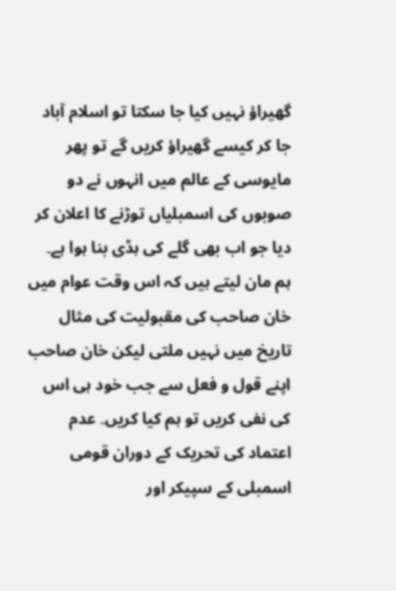گھیراؤ نہیں کیا جا سکتا تو اسلام آباد جا کر کیسے گھیراؤ کریں گے تو پھر مایوسی کے عالم میں انہوں نے دو صوبوں کی اسمبلیاں توڑنے کا اعلان کر دیا جو اب بھی گلے کی ہڈی بنا ہوا ہے۔ ہم مان لیتے ہیں کہ اس وقت عوام میں خان صاحب کی مقبولیت کی مثال تاریخ میں نہیں ملتی لیکن خان صاحب اپنے قول و فعل سے جب خود ہی اس کی نفی کریں تو ہم کیا کریں۔ عدم اعتماد کی تحریک کے دوران قومی اسمبلی کے سپیکر اور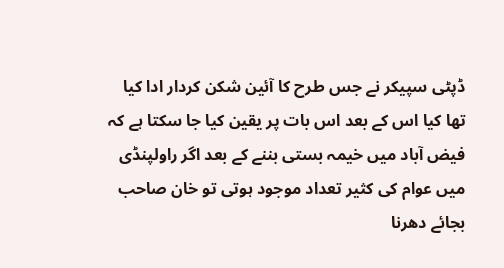ڈپٹی سپیکر نے جس طرح کا آئین شکن کردار ادا کیا تھا کیا اس کے بعد اس بات پر یقین کیا جا سکتا ہے کہ فیض آباد میں خیمہ بستی بننے کے بعد اگر راولپنڈی میں عوام کی کثیر تعداد موجود ہوتی تو خان صاحب بجائے دھرنا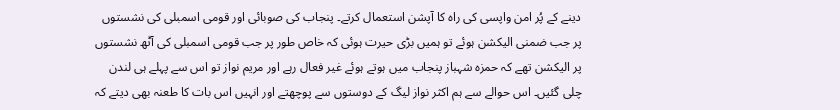دینے کے پُر امن واپسی کی راہ کا آپشن استعمال کرتے۔ پنجاب کی صوبائی اور قومی اسمبلی کی نشستوں پر جب ضمنی الیکشن ہوئے تو ہمیں بڑی حیرت ہوئی کہ خاص طور پر جب قومی اسمبلی کی آٹھ نشستوں پر الیکشن تھے کہ حمزہ شہباز پنجاب میں ہوتے ہوئے غیر فعال رہے اور مریم نواز تو اس سے پہلے ہی لندن چلی گئیں۔ اس حوالے سے ہم اکثر نواز لیگ کے دوستوں سے پوچھتے اور انہیں اس بات کا طعنہ بھی دیتے کہ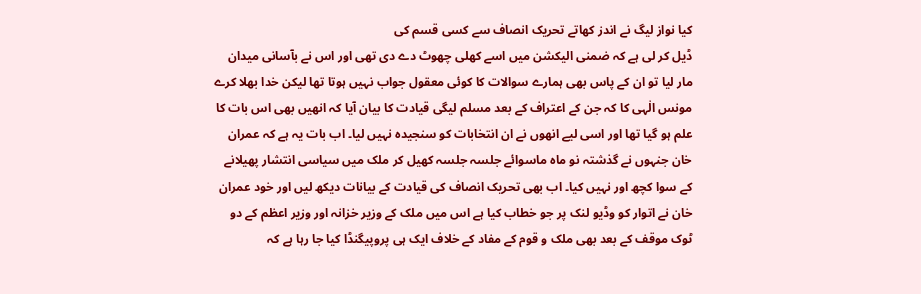کیا نواز لیگ نے اندز کھاتے تحریک انصاف سے کسی قسم کی
ڈیل کر لی ہے کہ ضمنی الیکشن میں اسے کھلی چھوٹ دے دی تھی اور اس نے بآسانی میدان مار لیا تو ان کے پاس بھی ہمارے سوالات کا کوئی معقول جواب نہیں ہوتا تھا لیکن خدا بھلا کرے مونس الٰہی کا کہ جن کے اعتراف کے بعد مسلم لیگی قیادت کا بیان آیا کہ انھیں بھی اس بات کا علم ہو گیا تھا اور اسی لیے انھوں نے ان انتخابات کو سنجیدہ نہیں لیا۔ اب بات یہ ہے کہ عمران خان جنہوں نے گذشتہ نو ماہ ماسوائے جلسہ جلسہ کھیل کر ملک میں سیاسی انتشار پھیلانے کے سوا کچھ اور نہیں کیا۔ اب بھی تحریک انصاف کی قیادت کے بیانات دیکھ لیں اور خود عمران خان نے اتوار کو وڈیو لنک پر جو خطاب کیا ہے اس میں ملک کے وزیر خزانہ اور وزیر اعظم کے دو ٹوک موقف کے بعد بھی ملک و قوم کے مفاد کے خلاف ایک ہی پروپیگنڈا کیا جا رہا ہے کہ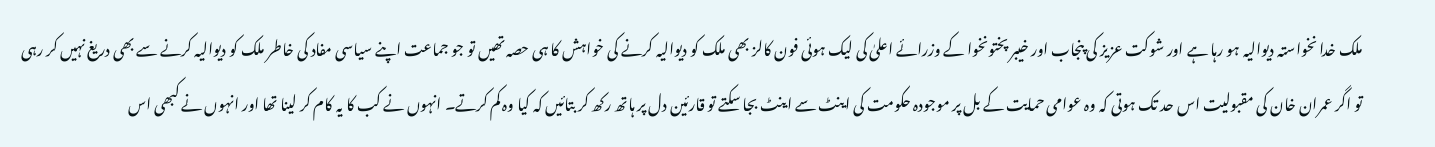ملک خدا نخواستہ دیوالیہ ہو رہا ہے اور شوکت عزیز کی پنجاب اور خیبر پختونخوا کے وزرائے اعلیٰ کی لیک ہوئی فون کالز بھی ملک کو دیوالیہ کرنے کی خواہش کا ہی حصہ تھیں تو جو جماعت اپنے سیاسی مفاد کی خاطر ملک کو دیوالیہ کرنے سے بھی دریغ نہیں کر رہی تو اگر عمران خان کی مقبولیت اس حد تک ہوتی کہ وہ عوامی حمایت کے بل پر موجودہ حکومت کی اینٹ سے اینٹ بجا سکتے تو قارئین دل پر ہاتھ رکھ کر بتائیں کہ کیا وہ کم کرتے۔ انہوں نے کب کا یہ کام کر لینا تھا اور انہوں نے کبھی اس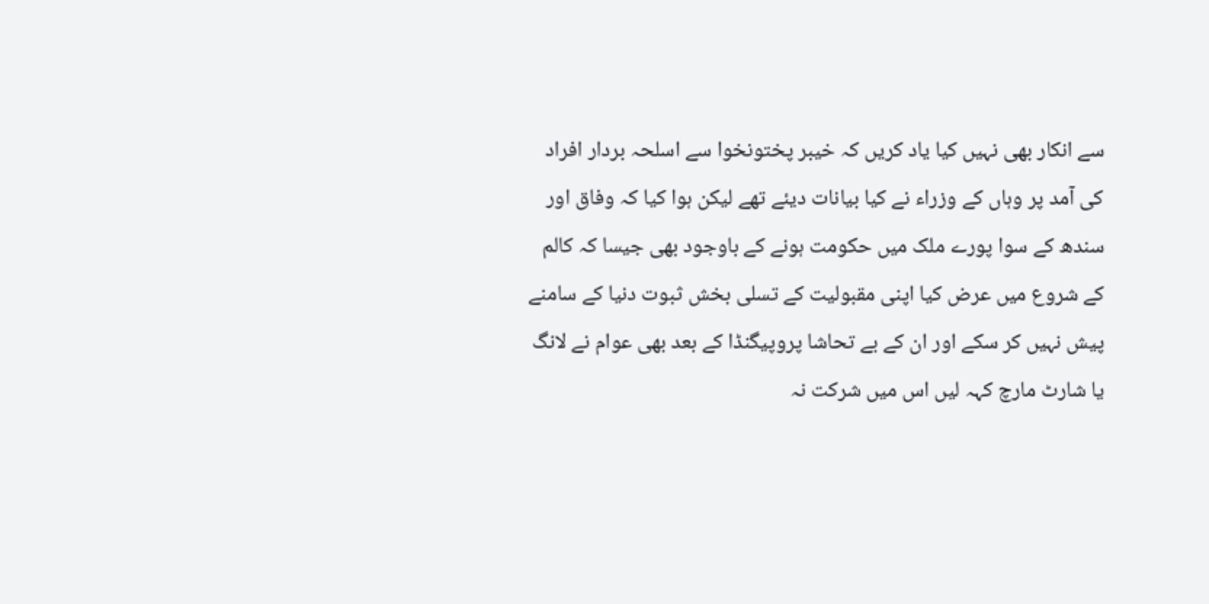سے انکار بھی نہیں کیا یاد کریں کہ خیبر پختونخوا سے اسلحہ بردار افراد کی آمد پر وہاں کے وزراء نے کیا بیانات دیئے تھے لیکن ہوا کیا کہ وفاق اور سندھ کے سوا پورے ملک میں حکومت ہونے کے باوجود بھی جیسا کہ کالم کے شروع میں عرض کیا اپنی مقبولیت کے تسلی بخش ثبوت دنیا کے سامنے پیش نہیں کر سکے اور ان کے بے تحاشا پروپیگنڈا کے بعد بھی عوام نے لانگ یا شارٹ مارچ کہہ لیں اس میں شرکت نہ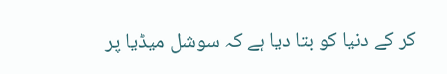کر کے دنیا کو بتا دیا ہے کہ سوشل میڈیا پر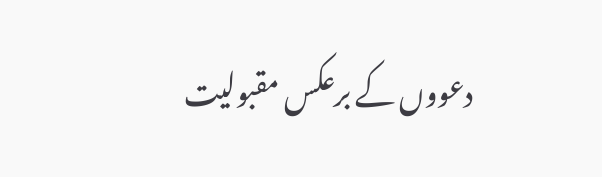دعووں کے برعکس مقبولیت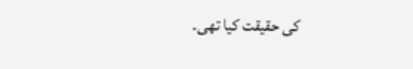کی حقیقت کیا تھی۔